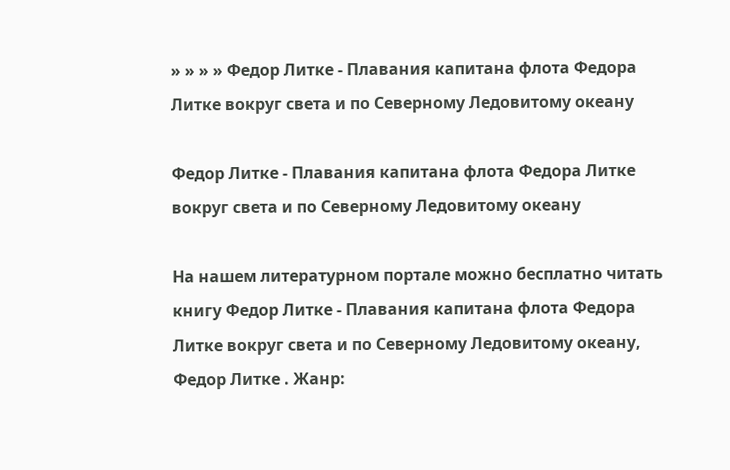» » » » Федор Литке - Плавания капитана флота Федора Литке вокруг света и по Северному Ледовитому океану

Федор Литке - Плавания капитана флота Федора Литке вокруг света и по Северному Ледовитому океану

На нашем литературном портале можно бесплатно читать книгу Федор Литке - Плавания капитана флота Федора Литке вокруг света и по Северному Ледовитому океану, Федор Литке . Жанр: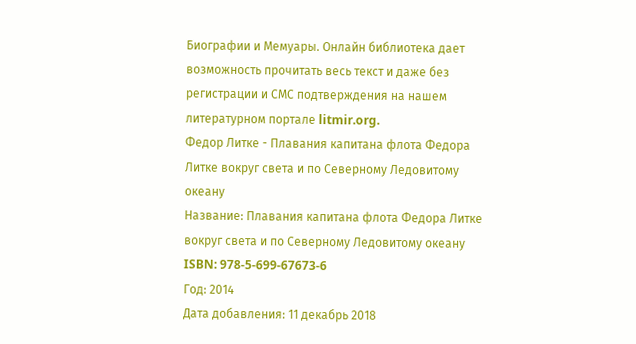Биографии и Мемуары. Онлайн библиотека дает возможность прочитать весь текст и даже без регистрации и СМС подтверждения на нашем литературном портале litmir.org.
Федор Литке - Плавания капитана флота Федора Литке вокруг света и по Северному Ледовитому океану
Название: Плавания капитана флота Федора Литке вокруг света и по Северному Ледовитому океану
ISBN: 978-5-699-67673-6
Год: 2014
Дата добавления: 11 декабрь 2018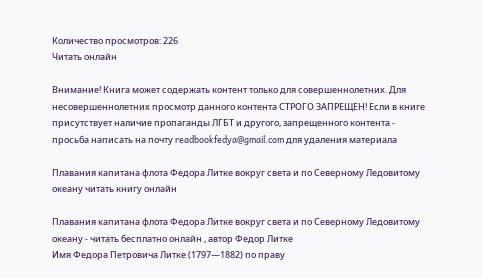Количество просмотров: 226
Читать онлайн

Внимание! Книга может содержать контент только для совершеннолетних. Для несовершеннолетних просмотр данного контента СТРОГО ЗАПРЕЩЕН! Если в книге присутствует наличие пропаганды ЛГБТ и другого, запрещенного контента - просьба написать на почту readbookfedya@gmail.com для удаления материала

Плавания капитана флота Федора Литке вокруг света и по Северному Ледовитому океану читать книгу онлайн

Плавания капитана флота Федора Литке вокруг света и по Северному Ледовитому океану - читать бесплатно онлайн , автор Федор Литке
Имя Федора Петровича Литке (1797—1882) по праву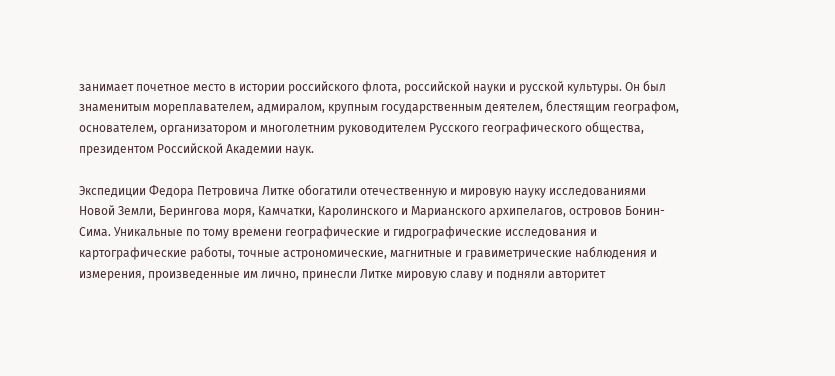занимает почетное место в истории российского флота, российской науки и русской культуры. Он был знаменитым мореплавателем, адмиралом, крупным государственным деятелем, блестящим географом, основателем, организатором и многолетним руководителем Русского географического общества, президентом Российской Академии наук.

Экспедиции Федора Петровича Литке обогатили отечественную и мировую науку исследованиями Новой Земли, Берингова моря, Камчатки, Каролинского и Марианского архипелагов, островов Бонин-Сима. Уникальные по тому времени географические и гидрографические исследования и картографические работы, точные астрономические, магнитные и гравиметрические наблюдения и измерения, произведенные им лично, принесли Литке мировую славу и подняли авторитет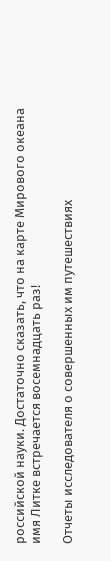российской науки. Достаточно сказать, что на карте Мирового океана имя Литке встречается восемнадцать раз!

Отчеты исследователя о совершенных им путешествиях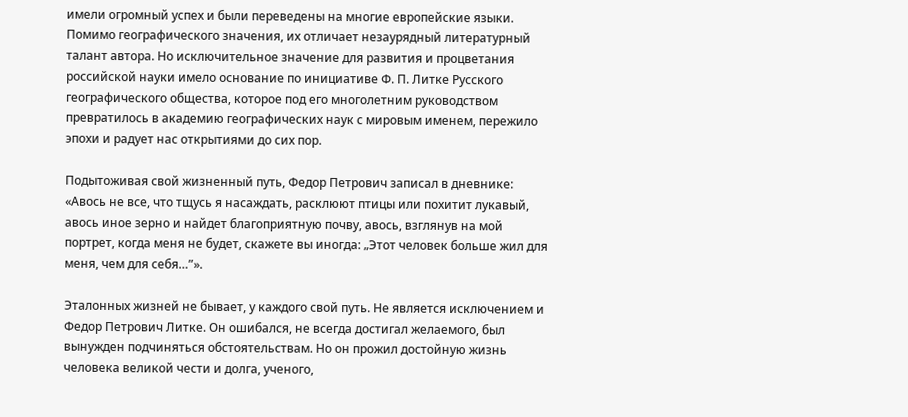имели огромный успех и были переведены на многие европейские языки. Помимо географического значения, их отличает незаурядный литературный талант автора. Но исключительное значение для развития и процветания российской науки имело основание по инициативе Ф. П. Литке Русского географического общества, которое под его многолетним руководством превратилось в академию географических наук с мировым именем, пережило эпохи и радует нас открытиями до сих пор.

Подытоживая свой жизненный путь, Федор Петрович записал в дневнике: «Авось не все, что тщусь я насаждать, расклюют птицы или похитит лукавый, авось иное зерно и найдет благоприятную почву, авось, взглянув на мой портрет, когда меня не будет, скажете вы иногда: „Этот человек больше жил для меня, чем для себя…”».

Эталонных жизней не бывает, у каждого свой путь. Не является исключением и Федор Петрович Литке. Он ошибался, не всегда достигал желаемого, был вынужден подчиняться обстоятельствам. Но он прожил достойную жизнь человека великой чести и долга, ученого,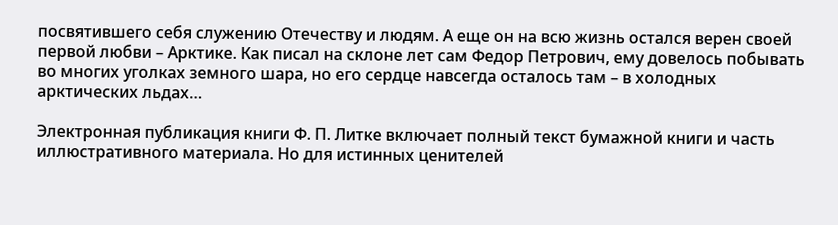посвятившего себя служению Отечеству и людям. А еще он на всю жизнь остался верен своей первой любви – Арктике. Как писал на склоне лет сам Федор Петрович, ему довелось побывать во многих уголках земного шара, но его сердце навсегда осталось там – в холодных арктических льдах…

Электронная публикация книги Ф. П. Литке включает полный текст бумажной книги и часть иллюстративного материала. Но для истинных ценителей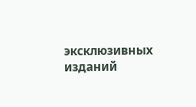эксклюзивных изданий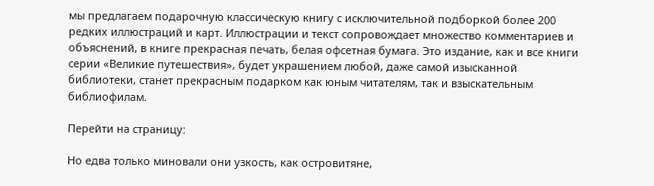мы предлагаем подарочную классическую книгу с исключительной подборкой более 200 редких иллюстраций и карт. Иллюстрации и текст сопровождает множество комментариев и объяснений, в книге прекрасная печать, белая офсетная бумага. Это издание, как и все книги серии «Великие путешествия», будет украшением любой, даже самой изысканной библиотеки, станет прекрасным подарком как юным читателям, так и взыскательным библиофилам.

Перейти на страницу:

Но едва только миновали они узкость, как островитяне,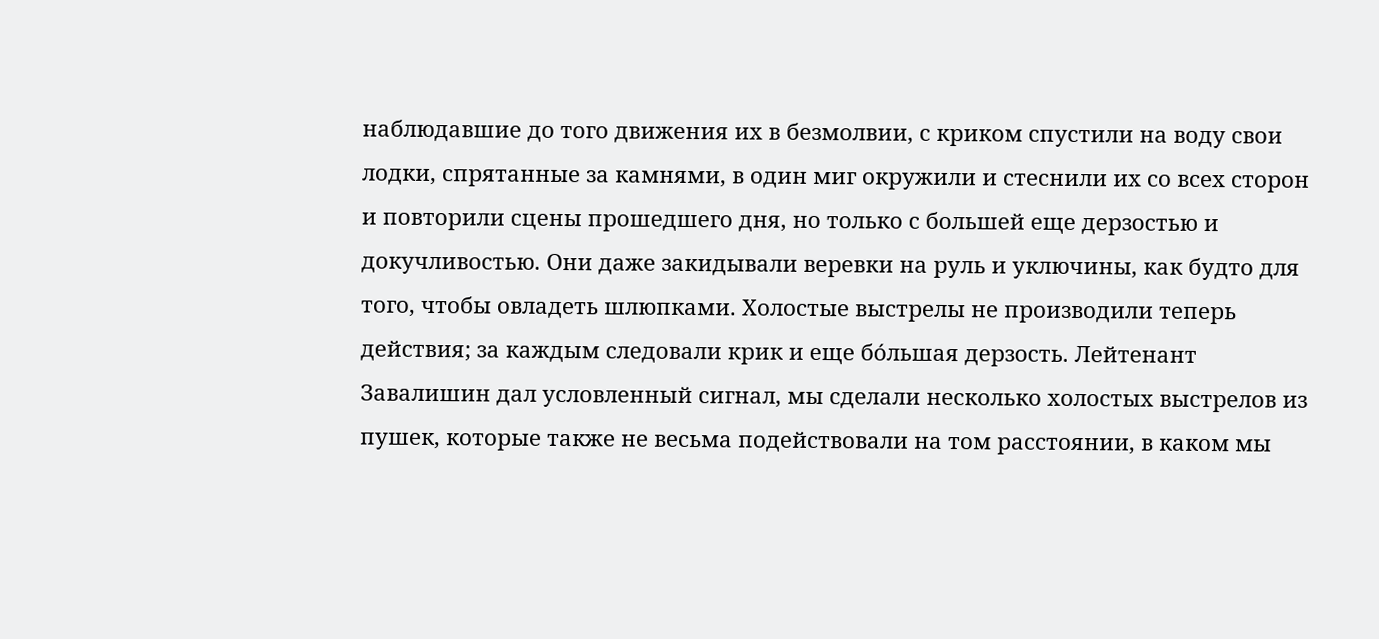наблюдавшие до того движения их в безмолвии, с криком спустили на воду свои лодки, спрятанные за камнями, в один миг окружили и стеснили их со всех сторон и повторили сцены прошедшего дня, но только с большей еще дерзостью и докучливостью. Они даже закидывали веревки на руль и уключины, как будто для того, чтобы овладеть шлюпками. Холостые выстрелы не производили теперь действия; за каждым следовали крик и еще бо́льшая дерзость. Лейтенант Завалишин дал условленный сигнал, мы сделали несколько холостых выстрелов из пушек, которые также не весьма подействовали на том расстоянии, в каком мы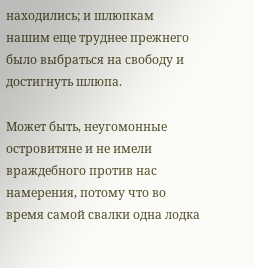находились; и шлюпкам нашим еще труднее прежнего было выбраться на свободу и достигнуть шлюпа.

Может быть, неугомонные островитяне и не имели враждебного против нас намерения, потому что во время самой свалки одна лодка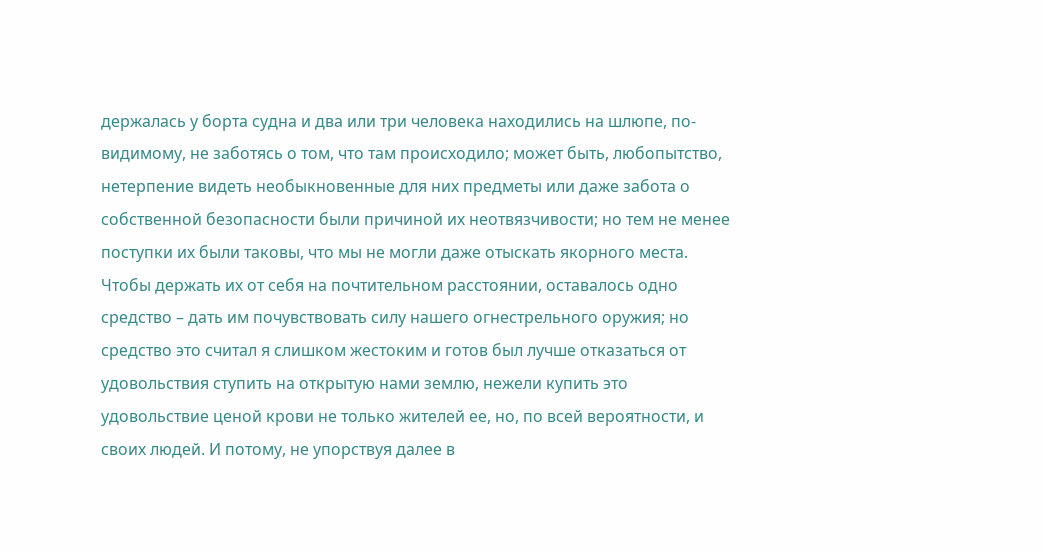держалась у борта судна и два или три человека находились на шлюпе, по-видимому, не заботясь о том, что там происходило; может быть, любопытство, нетерпение видеть необыкновенные для них предметы или даже забота о собственной безопасности были причиной их неотвязчивости; но тем не менее поступки их были таковы, что мы не могли даже отыскать якорного места. Чтобы держать их от себя на почтительном расстоянии, оставалось одно средство – дать им почувствовать силу нашего огнестрельного оружия; но средство это считал я слишком жестоким и готов был лучше отказаться от удовольствия ступить на открытую нами землю, нежели купить это удовольствие ценой крови не только жителей ее, но, по всей вероятности, и своих людей. И потому, не упорствуя далее в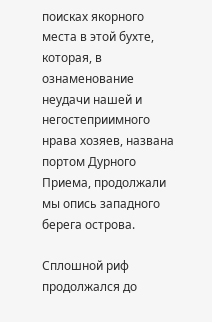поисках якорного места в этой бухте, которая, в ознаменование неудачи нашей и негостеприимного нрава хозяев, названа портом Дурного Приема, продолжали мы опись западного берега острова.

Сплошной риф продолжался до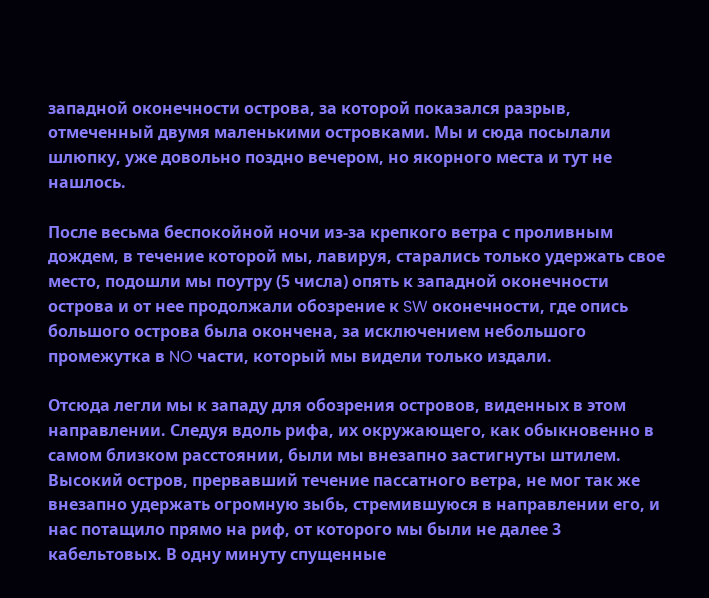западной оконечности острова, за которой показался разрыв, отмеченный двумя маленькими островками. Мы и сюда посылали шлюпку, уже довольно поздно вечером, но якорного места и тут не нашлось.

После весьма беспокойной ночи из-за крепкого ветра с проливным дождем, в течение которой мы, лавируя, старались только удержать свое место, подошли мы поутру (5 числа) опять к западной оконечности острова и от нее продолжали обозрение к SW оконечности, где опись большого острова была окончена, за исключением небольшого промежутка в NO части, который мы видели только издали.

Отсюда легли мы к западу для обозрения островов, виденных в этом направлении. Следуя вдоль рифа, их окружающего, как обыкновенно в самом близком расстоянии, были мы внезапно застигнуты штилем. Высокий остров, прервавший течение пассатного ветра, не мог так же внезапно удержать огромную зыбь, стремившуюся в направлении его, и нас потащило прямо на риф, от которого мы были не далее 3 кабельтовых. В одну минуту спущенные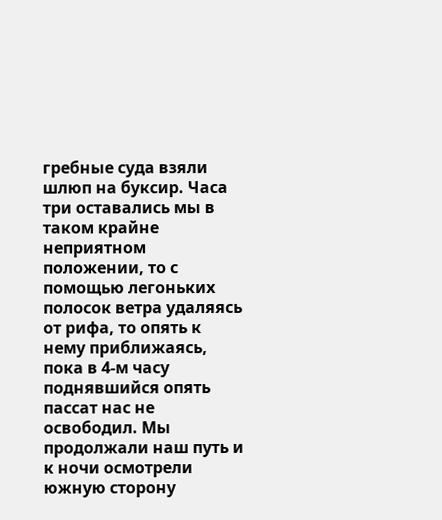гребные суда взяли шлюп на буксир. Часа три оставались мы в таком крайне неприятном положении, то с помощью легоньких полосок ветра удаляясь от рифа, то опять к нему приближаясь, пока в 4-м часу поднявшийся опять пассат нас не освободил. Мы продолжали наш путь и к ночи осмотрели южную сторону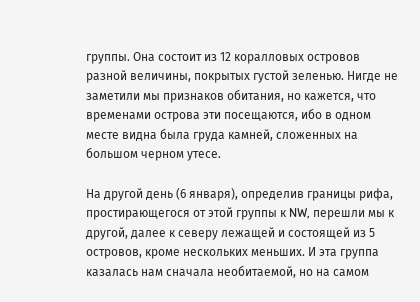группы. Она состоит из 12 коралловых островов разной величины, покрытых густой зеленью. Нигде не заметили мы признаков обитания, но кажется, что временами острова эти посещаются, ибо в одном месте видна была груда камней, сложенных на большом черном утесе.

На другой день (6 января), определив границы рифа, простирающегося от этой группы к NW, перешли мы к другой, далее к северу лежащей и состоящей из 5 островов, кроме нескольких меньших. И эта группа казалась нам сначала необитаемой, но на самом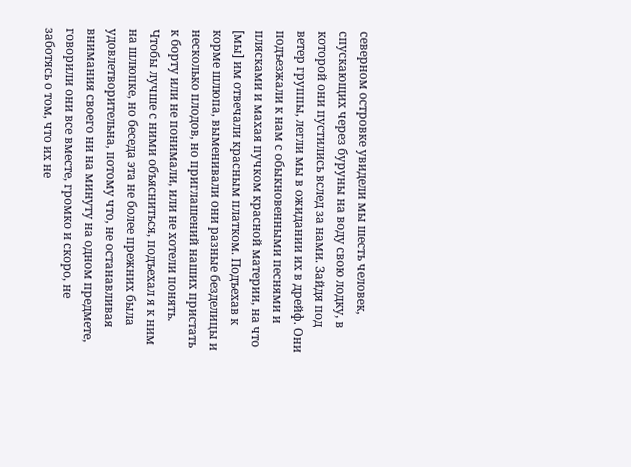северном островке увидели мы шесть человек, спускающих через буруны на воду свою лодку, в которой они пустились вслед за нами. Зайдя под ветер группы, легли мы в ожидании их в дрейф. Они подъезжали к нам с обыкновенными песнями и плясками и махая пучком красной материи, на что [мы] им отвечали красным платком. Подъехав к корме шлюпа, выменивали они разные безделицы и несколько плодов, но приглашений наших пристать к борту или не понимали, или не хотели понять. Чтобы лучше с ними объясниться, подъехал я к ним на шлюпке, но беседа эта не более прежних была удовлетворительна, потому что, не останавливая внимания своего ни на минуту на одном предмете, говорили они все вместе, громко и скоро, не заботясь о том, что их не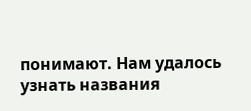понимают. Нам удалось узнать названия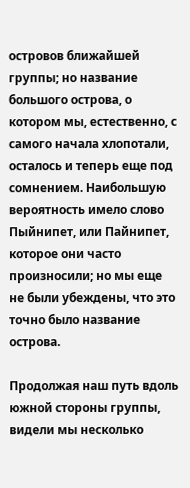островов ближайшей группы; но название большого острова, о котором мы, естественно, с самого начала хлопотали, осталось и теперь еще под сомнением. Наибольшую вероятность имело слово Пыйнипет, или Пайнипет, которое они часто произносили; но мы еще не были убеждены, что это точно было название острова.

Продолжая наш путь вдоль южной стороны группы, видели мы несколько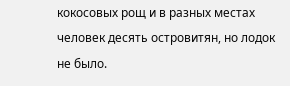кокосовых рощ и в разных местах человек десять островитян, но лодок не было.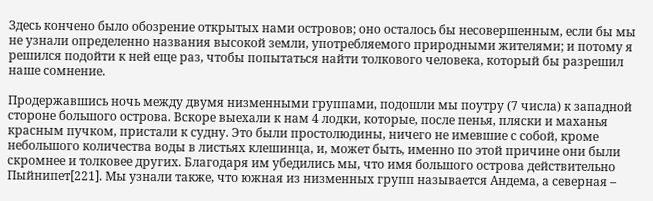Здесь кончено было обозрение открытых нами островов; оно осталось бы несовершенным, если бы мы не узнали определенно названия высокой земли, употребляемого природными жителями; и потому я решился подойти к ней еще раз, чтобы попытаться найти толкового человека, который бы разрешил наше сомнение.

Продержавшись ночь между двумя низменными группами, подошли мы поутру (7 числа) к западной стороне большого острова. Вскоре выехали к нам 4 лодки, которые, после пенья, пляски и маханья красным пучком, пристали к судну. Это были простолюдины, ничего не имевшие с собой, кроме небольшого количества воды в листьях клешинца, и, может быть, именно по этой причине они были скромнее и толковее других. Благодаря им убедились мы, что имя большого острова действительно Пыйнипет[221]. Мы узнали также, что южная из низменных групп называется Андема, а северная –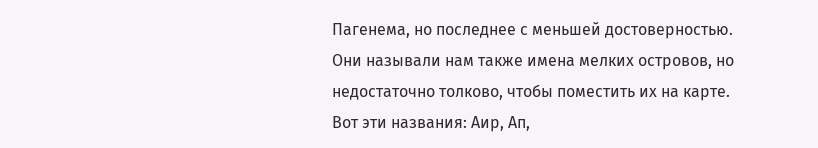Пагенема, но последнее с меньшей достоверностью. Они называли нам также имена мелких островов, но недостаточно толково, чтобы поместить их на карте. Вот эти названия: Аир, Ап,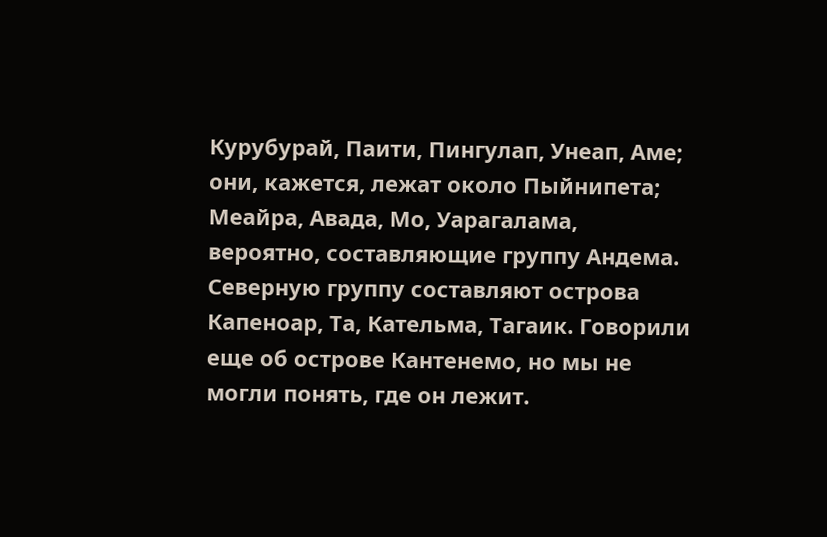Курубурай, Паити, Пингулап, Унеап, Аме; они, кажется, лежат около Пыйнипета; Меайра, Авада, Мо, Уарагалама, вероятно, составляющие группу Андема. Северную группу составляют острова Капеноар, Та, Кательма, Тагаик. Говорили еще об острове Кантенемо, но мы не могли понять, где он лежит.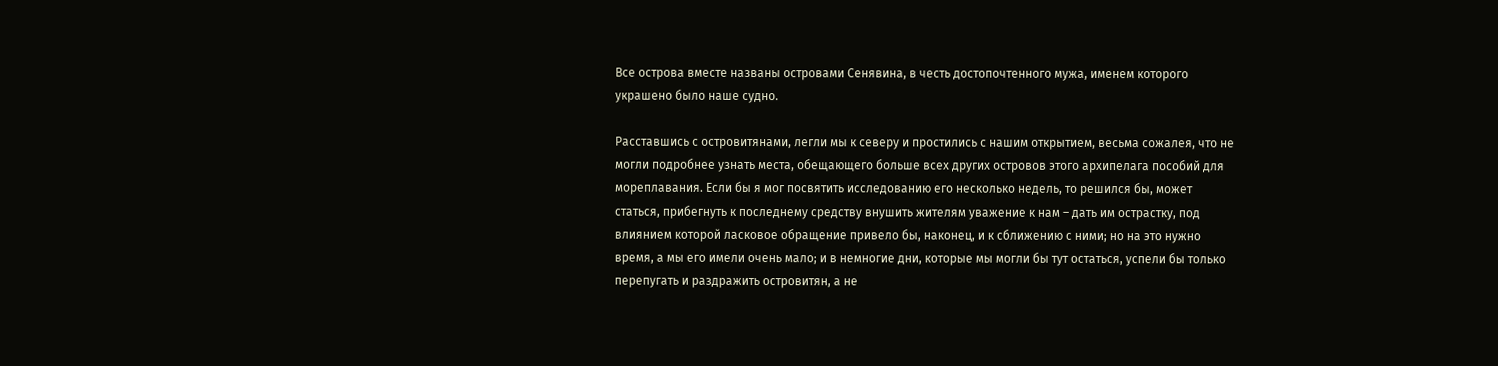Все острова вместе названы островами Сенявина, в честь достопочтенного мужа, именем которого украшено было наше судно.

Расставшись с островитянами, легли мы к северу и простились с нашим открытием, весьма сожалея, что не могли подробнее узнать места, обещающего больше всех других островов этого архипелага пособий для мореплавания. Если бы я мог посвятить исследованию его несколько недель, то решился бы, может статься, прибегнуть к последнему средству внушить жителям уважение к нам – дать им острастку, под влиянием которой ласковое обращение привело бы, наконец, и к сближению с ними; но на это нужно время, а мы его имели очень мало; и в немногие дни, которые мы могли бы тут остаться, успели бы только перепугать и раздражить островитян, а не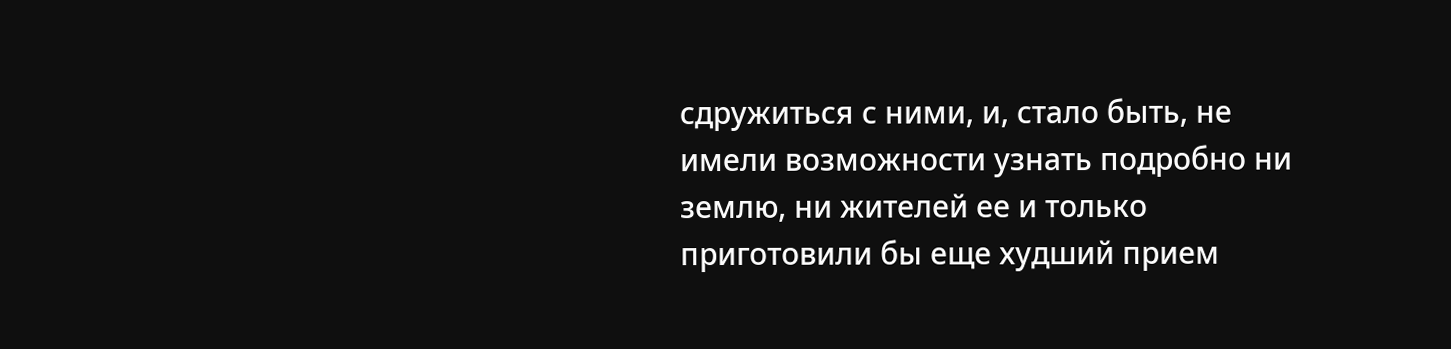сдружиться с ними, и, стало быть, не имели возможности узнать подробно ни землю, ни жителей ее и только приготовили бы еще худший прием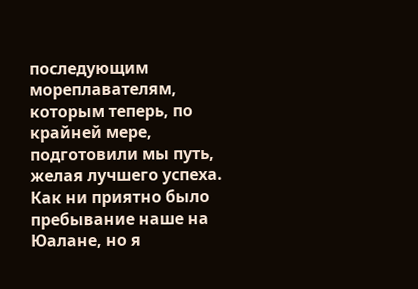последующим мореплавателям, которым теперь, по крайней мере, подготовили мы путь, желая лучшего успеха. Как ни приятно было пребывание наше на Юалане, но я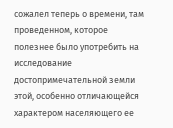сожалел теперь о времени, там проведенном, которое полезнее было употребить на исследование достопримечательной земли этой, особенно отличающейся характером населяющего ее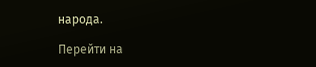народа.

Перейти на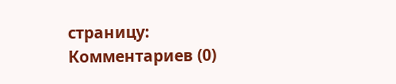страницу:
Комментариев (0)